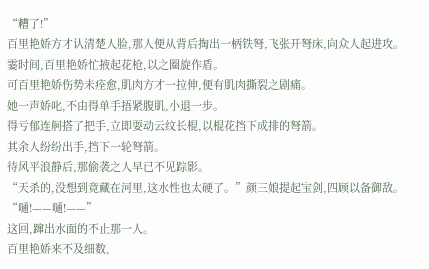“糟了!”
百里艳娇方才认清楚人脸,那人便从背后掏出一柄铁弩,飞张开弩床,向众人起进攻。
霎时间,百里艳娇忙掖起花枪,以之圈旋作盾。
可百里艳娇伤势未痊愈,肌肉方才一拉伸,便有肌肉撕裂之剧痛。
她一声娇叱,不由得单手捂紧腹肌,小退一步。
得亏郁连舸搭了把手,立即耍动云纹长棍,以棍花挡下成排的弩箭。
其余人纷纷出手,挡下一轮弩箭。
待风平浪静后,那偷袭之人早已不见踪影。
“天杀的,没想到竟藏在河里,这水性也太硬了。”颜三娘提起宝剑,四顾以备御敌。
“嗵!——嗵!——”
这回,蹿出水面的不止那一人。
百里艳娇来不及细数,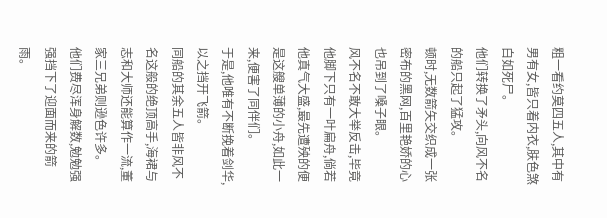粗一看约莫四五人,其中有男有女,皆只着内衣,肤色煞白如死尸。
他们转换了矛头,向风不名的船只起了猛攻。
顿时,无数箭矢交织成一张密布的黑网,百里艳娇的心也吊到了嗓子眼。
风不名不敢大举反击,毕竟他脚下只有一叶扁舟,倘若他真气大盛,最先遭殃的便是这艘单薄的小舟,如此一来,便害了同伴们。
于是,他唯有不断挽着剑华,以之挡开飞箭。
同船的其余五人皆非风不名这般的绝顶高手,海裙与志和大师还能算作一流,董家三兄弟则逊色许多。
他们费尽浑身解数,勉勉强强挡下了迎面而来的箭雨。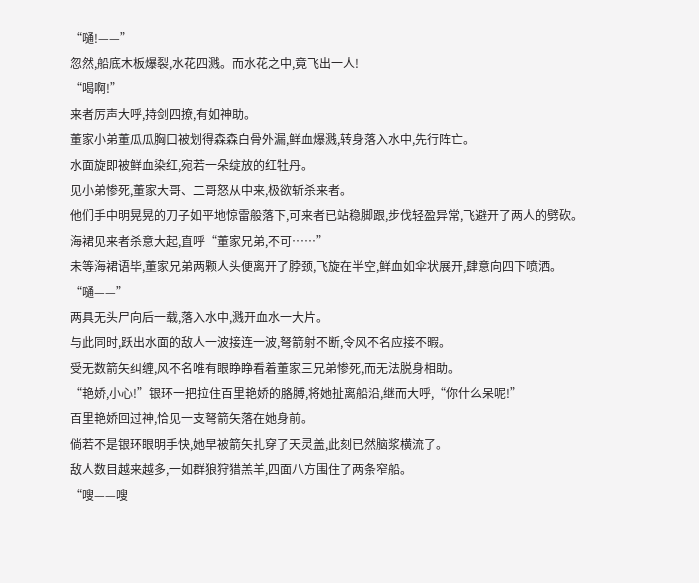“嗵!——”
忽然,船底木板爆裂,水花四溅。而水花之中,竟飞出一人!
“喝啊!”
来者厉声大呼,持剑四撩,有如神助。
董家小弟董瓜瓜胸口被划得森森白骨外漏,鲜血爆溅,转身落入水中,先行阵亡。
水面旋即被鲜血染红,宛若一朵绽放的红牡丹。
见小弟惨死,董家大哥、二哥怒从中来,极欲斩杀来者。
他们手中明晃晃的刀子如平地惊雷般落下,可来者已站稳脚跟,步伐轻盈异常,飞避开了两人的劈砍。
海裙见来者杀意大起,直呼“董家兄弟,不可……”
未等海裙语毕,董家兄弟两颗人头便离开了脖颈,飞旋在半空,鲜血如伞状展开,肆意向四下喷洒。
“嗵——”
两具无头尸向后一载,落入水中,溅开血水一大片。
与此同时,跃出水面的敌人一波接连一波,弩箭射不断,令风不名应接不暇。
受无数箭矢纠缠,风不名唯有眼睁睁看着董家三兄弟惨死,而无法脱身相助。
“艳娇,小心!”银环一把拉住百里艳娇的胳膊,将她扯离船沿,继而大呼,“你什么呆呢!”
百里艳娇回过神,恰见一支弩箭矢落在她身前。
倘若不是银环眼明手快,她早被箭矢扎穿了天灵盖,此刻已然脑浆横流了。
敌人数目越来越多,一如群狼狩猎羔羊,四面八方围住了两条窄船。
“嗖——嗖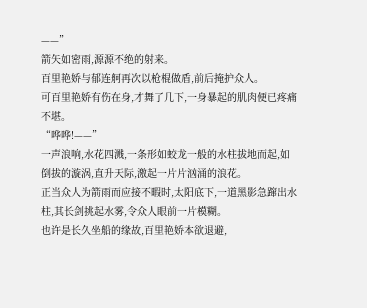——”
箭矢如密雨,源源不绝的射来。
百里艳娇与郁连舸再次以枪棍做盾,前后掩护众人。
可百里艳娇有伤在身,才舞了几下,一身暴起的肌肉便已疼痛不堪。
“哗哗!——”
一声浪响,水花四溅,一条形如蛟龙一般的水柱拔地而起,如倒拔的漩涡,直升天际,激起一片片汹涌的浪花。
正当众人为箭雨而应接不暇时,太阳底下,一道黑影急蹿出水柱,其长剑挑起水雾,令众人眼前一片模糊。
也许是长久坐船的缘故,百里艳娇本欲退避,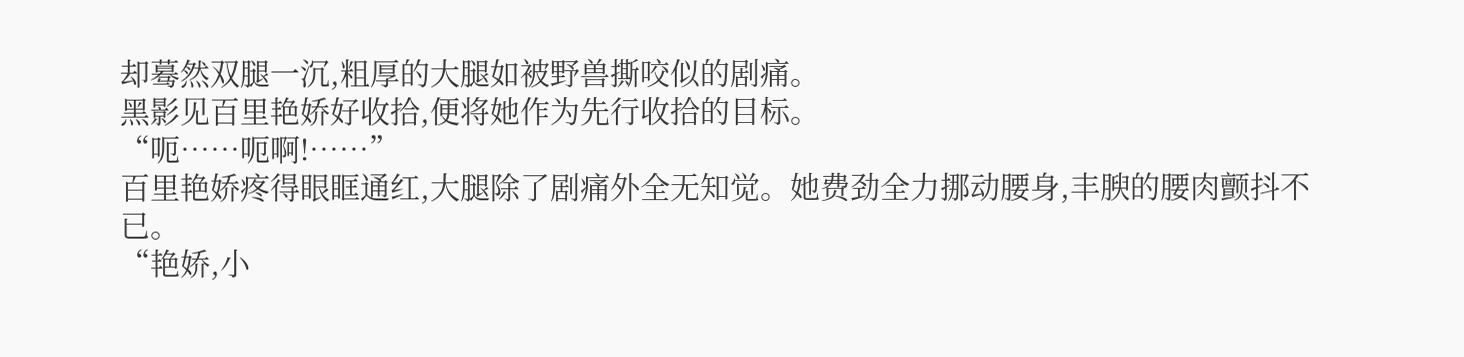却蓦然双腿一沉,粗厚的大腿如被野兽撕咬似的剧痛。
黑影见百里艳娇好收拾,便将她作为先行收拾的目标。
“呃……呃啊!……”
百里艳娇疼得眼眶通红,大腿除了剧痛外全无知觉。她费劲全力挪动腰身,丰腴的腰肉颤抖不已。
“艳娇,小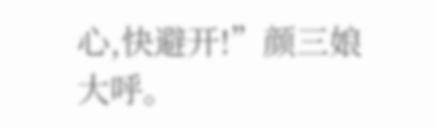心,快避开!”颜三娘大呼。